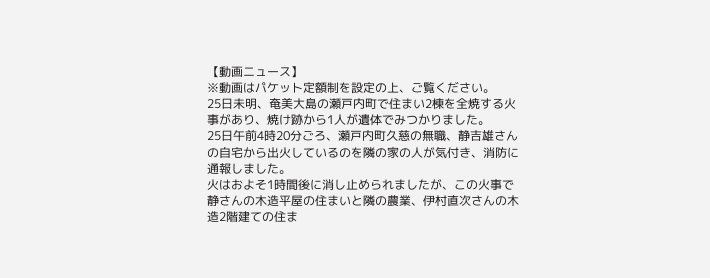【動画ニュース】
※動画はパケット定額制を設定の上、ご覧ください。
25日未明、奄美大島の瀬戸内町で住まい2棟を全焼する火事があり、焼け跡から1人が遺体でみつかりました。
25日午前4時20分ごろ、瀬戸内町久慈の無職、静吉雄さんの自宅から出火しているのを隣の家の人が気付き、消防に通報しました。
火はおよそ1時間後に消し止められましたが、この火事で静さんの木造平屋の住まいと隣の農業、伊村直次さんの木造2階建ての住ま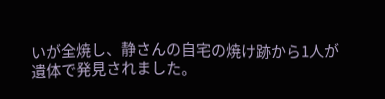いが全焼し、静さんの自宅の焼け跡から1人が遺体で発見されました。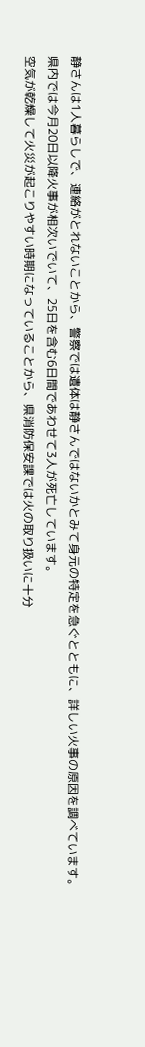静さんは1人暮らしで、連絡がとれないことから、警察では遺体は静さんではないかとみて身元の特定を急ぐとともに、詳しい火事の原因を調べています。
県内では今月20日以降火事が相次いでいて、25日を含む6日間であわせて3人が死亡しています。
空気が乾燥して火災が起こりやすい時期になっていることから、県消防保安課では火の取り扱いに十分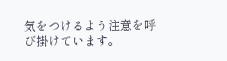気をつけるよう注意を呼び掛けています。